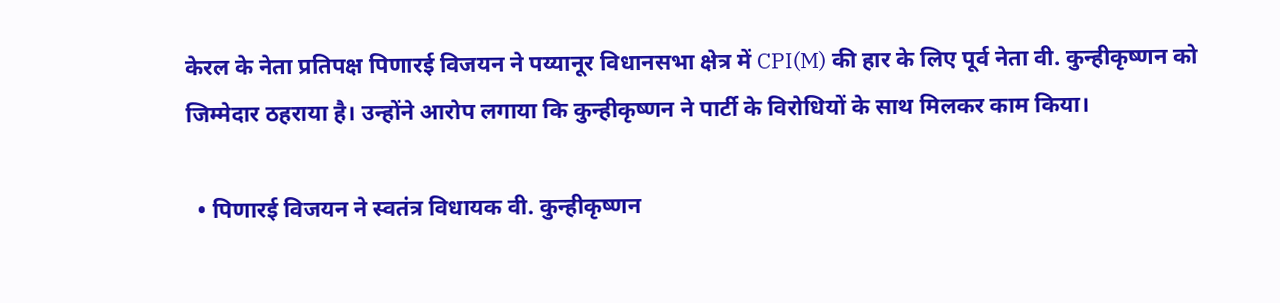केरल के नेता प्रतिपक्ष पिणारई विजयन ने पय्यानूर विधानसभा क्षेत्र में CPI(M) की हार के लिए पूर्व नेता वी. कुन्हीकृष्णन को जिम्मेदार ठहराया है। उन्होंने आरोप लगाया कि कुन्हीकृष्णन ने पार्टी के विरोधियों के साथ मिलकर काम किया।

  • पिणारई विजयन ने स्वतंत्र विधायक वी. कुन्हीकृष्णन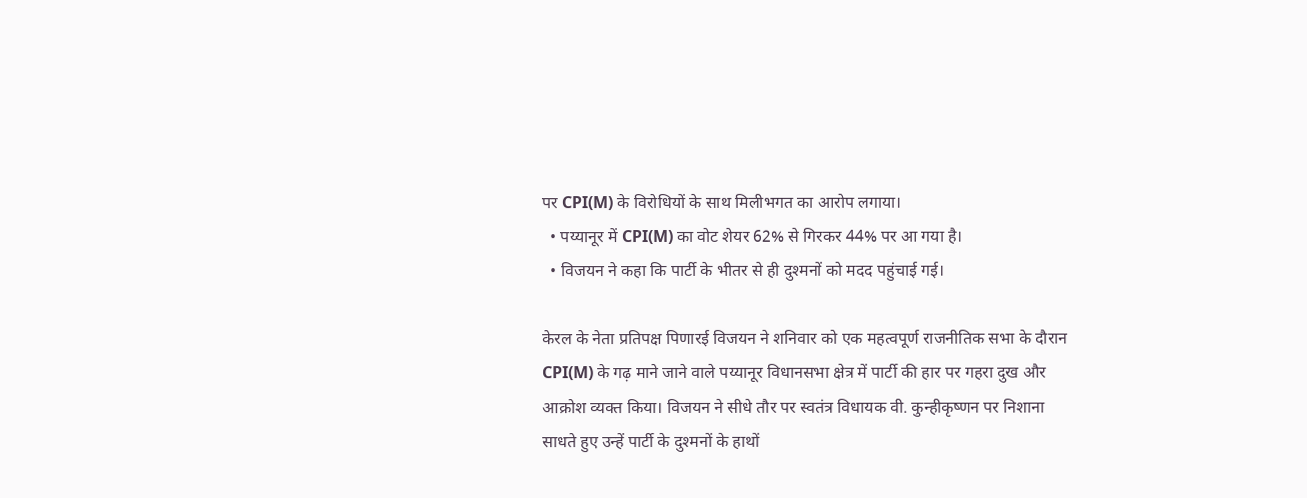पर CPI(M) के विरोधियों के साथ मिलीभगत का आरोप लगाया।
  • पय्यानूर में CPI(M) का वोट शेयर 62% से गिरकर 44% पर आ गया है।
  • विजयन ने कहा कि पार्टी के भीतर से ही दुश्मनों को मदद पहुंचाई गई।

केरल के नेता प्रतिपक्ष पिणारई विजयन ने शनिवार को एक महत्वपूर्ण राजनीतिक सभा के दौरान CPI(M) के गढ़ माने जाने वाले पय्यानूर विधानसभा क्षेत्र में पार्टी की हार पर गहरा दुख और आक्रोश व्यक्त किया। विजयन ने सीधे तौर पर स्वतंत्र विधायक वी. कुन्हीकृष्णन पर निशाना साधते हुए उन्हें पार्टी के दुश्मनों के हाथों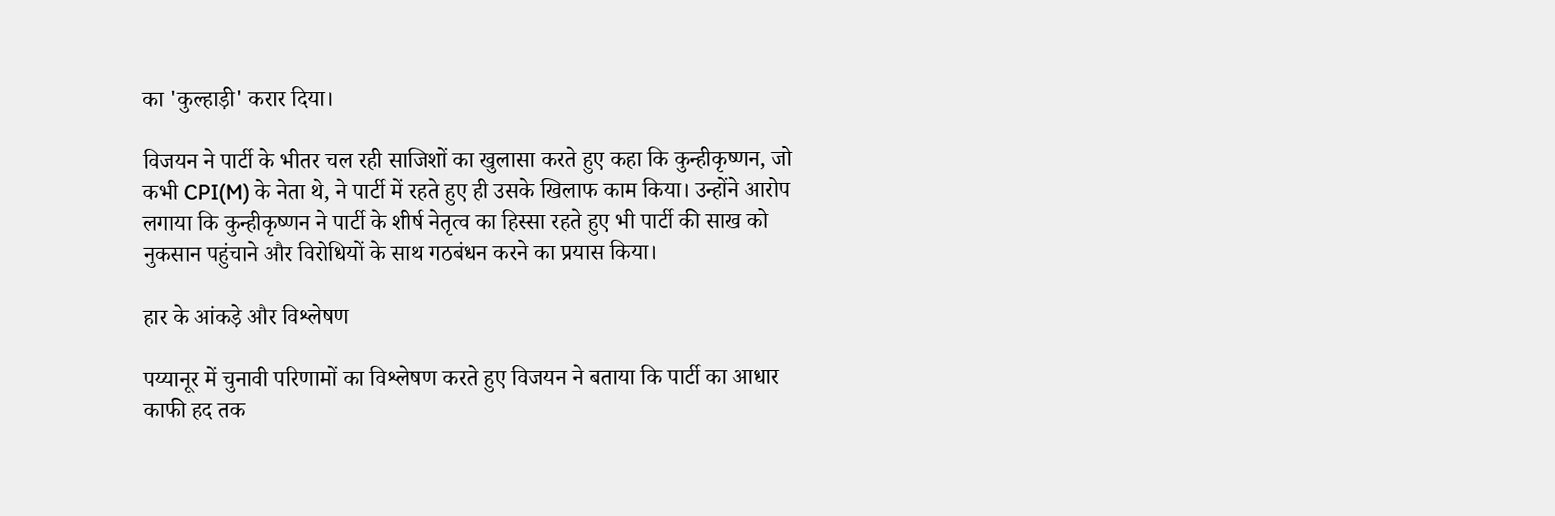का 'कुल्हाड़ी' करार दिया।

विजयन ने पार्टी के भीतर चल रही साजिशों का खुलासा करते हुए कहा कि कुन्हीकृष्णन, जो कभी CPI(M) के नेता थे, ने पार्टी में रहते हुए ही उसके खिलाफ काम किया। उन्होंने आरोप लगाया कि कुन्हीकृष्णन ने पार्टी के शीर्ष नेतृत्व का हिस्सा रहते हुए भी पार्टी की साख को नुकसान पहुंचाने और विरोधियों के साथ गठबंधन करने का प्रयास किया।

हार के आंकड़े और विश्लेषण

पय्यानूर में चुनावी परिणामों का विश्लेषण करते हुए विजयन ने बताया कि पार्टी का आधार काफी हद तक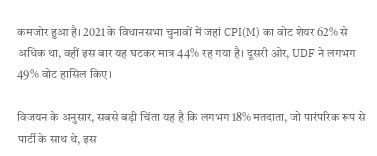कमजोर हुआ है। 2021 के विधानसभा चुनावों में जहां CPI(M) का वोट शेयर 62% से अधिक था, वहीं इस बार यह घटकर मात्र 44% रह गया है। दूसरी ओर, UDF ने लगभग 49% वोट हासिल किए।

विजयन के अनुसार, सबसे बड़ी चिंता यह है कि लगभग 18% मतदाता, जो पारंपरिक रूप से पार्टी के साथ थे, इस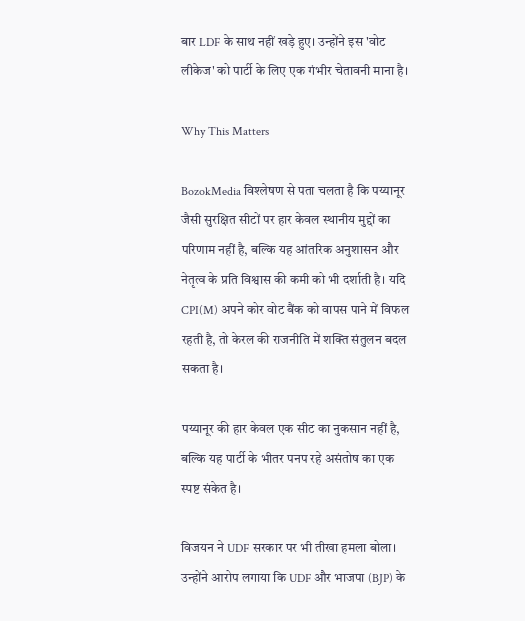बार LDF के साथ नहीं खड़े हुए। उन्होंने इस 'वोट लीकेज' को पार्टी के लिए एक गंभीर चेतावनी माना है।

Why This Matters

BozokMedia विश्लेषण से पता चलता है कि पय्यानूर जैसी सुरक्षित सीटों पर हार केवल स्थानीय मुद्दों का परिणाम नहीं है, बल्कि यह आंतरिक अनुशासन और नेतृत्व के प्रति विश्वास की कमी को भी दर्शाती है। यदि CPI(M) अपने कोर वोट बैंक को वापस पाने में विफल रहती है, तो केरल की राजनीति में शक्ति संतुलन बदल सकता है।

पय्यानूर की हार केवल एक सीट का नुकसान नहीं है, बल्कि यह पार्टी के भीतर पनप रहे असंतोष का एक स्पष्ट संकेत है।

विजयन ने UDF सरकार पर भी तीखा हमला बोला। उन्होंने आरोप लगाया कि UDF और भाजपा (BJP) के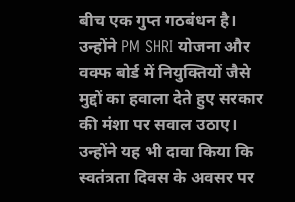बीच एक गुप्त गठबंधन है। उन्होंने PM SHRI योजना और वक्फ बोर्ड में नियुक्तियों जैसे मुद्दों का हवाला देते हुए सरकार की मंशा पर सवाल उठाए। उन्होंने यह भी दावा किया कि स्वतंत्रता दिवस के अवसर पर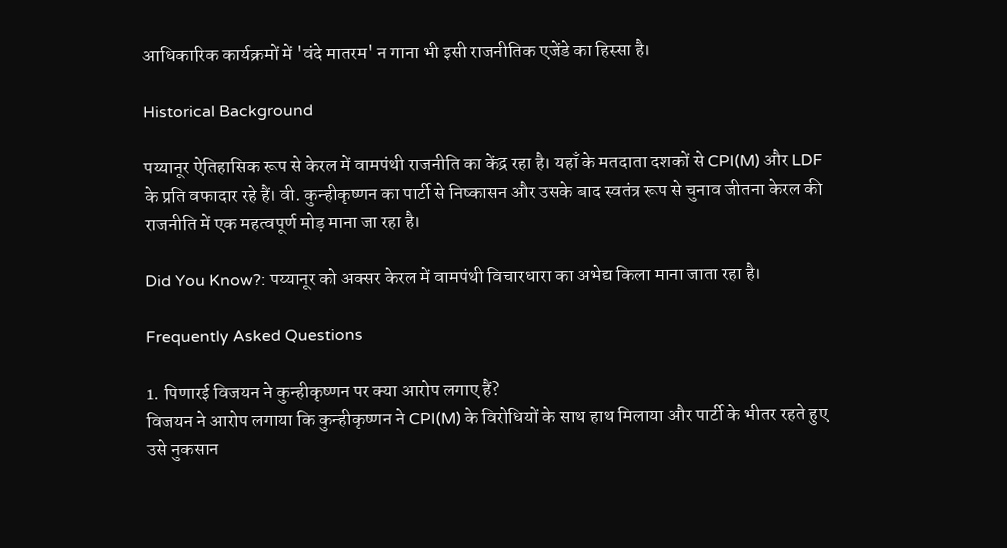आधिकारिक कार्यक्रमों में 'वंदे मातरम' न गाना भी इसी राजनीतिक एजेंडे का हिस्सा है।

Historical Background

पय्यानूर ऐतिहासिक रूप से केरल में वामपंथी राजनीति का केंद्र रहा है। यहाँ के मतदाता दशकों से CPI(M) और LDF के प्रति वफादार रहे हैं। वी. कुन्हीकृष्णन का पार्टी से निष्कासन और उसके बाद स्वतंत्र रूप से चुनाव जीतना केरल की राजनीति में एक महत्वपूर्ण मोड़ माना जा रहा है।

Did You Know?: पय्यानूर को अक्सर केरल में वामपंथी विचारधारा का अभेद्य किला माना जाता रहा है।

Frequently Asked Questions

1. पिणारई विजयन ने कुन्हीकृष्णन पर क्या आरोप लगाए हैं?
विजयन ने आरोप लगाया कि कुन्हीकृष्णन ने CPI(M) के विरोधियों के साथ हाथ मिलाया और पार्टी के भीतर रहते हुए उसे नुकसान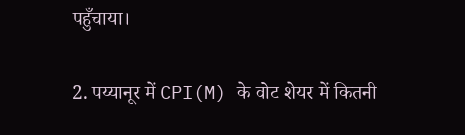पहुँचाया।

2. पय्यानूर में CPI(M) के वोट शेयर में कितनी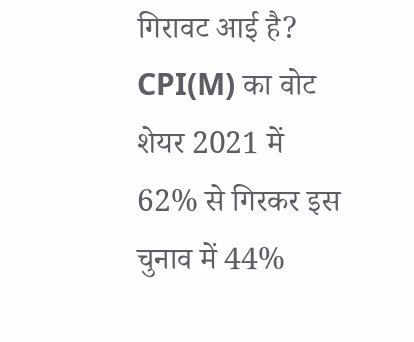गिरावट आई है?
CPI(M) का वोट शेयर 2021 में 62% से गिरकर इस चुनाव में 44%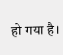हो गया है।